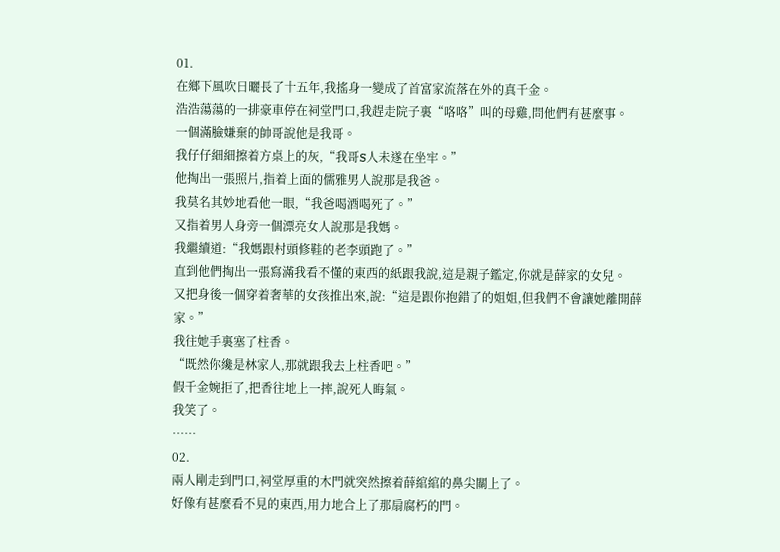01.
在鄉下風吹日曬長了十五年,我搖身一變成了首富家流落在外的真千金。
浩浩蕩蕩的一排豪車停在祠堂門口,我趕走院子裏“咯咯”叫的母雞,問他們有甚麼事。
一個滿臉嫌棄的帥哥說他是我哥。
我仔仔細細擦着方桌上的灰,“我哥S人未遂在坐牢。”
他掏出一張照片,指着上面的儒雅男人說那是我爸。
我莫名其妙地看他一眼,“我爸喝酒喝死了。”
又指着男人身旁一個漂亮女人說那是我媽。
我繼續道:“我媽跟村頭修鞋的老李頭跑了。”
直到他們掏出一張寫滿我看不懂的東西的紙跟我說,這是親子鑑定,你就是薛家的女兒。
又把身後一個穿着奢華的女孩推出來,說:“這是跟你抱錯了的姐姐,但我們不會讓她離開薛家。”
我往她手裏塞了柱香。
“既然你纔是林家人,那就跟我去上柱香吧。”
假千金婉拒了,把香往地上一摔,說死人晦氣。
我笑了。
……
02.
兩人剛走到門口,祠堂厚重的木門就突然擦着薛綰綰的鼻尖關上了。
好像有甚麼看不見的東西,用力地合上了那扇腐朽的門。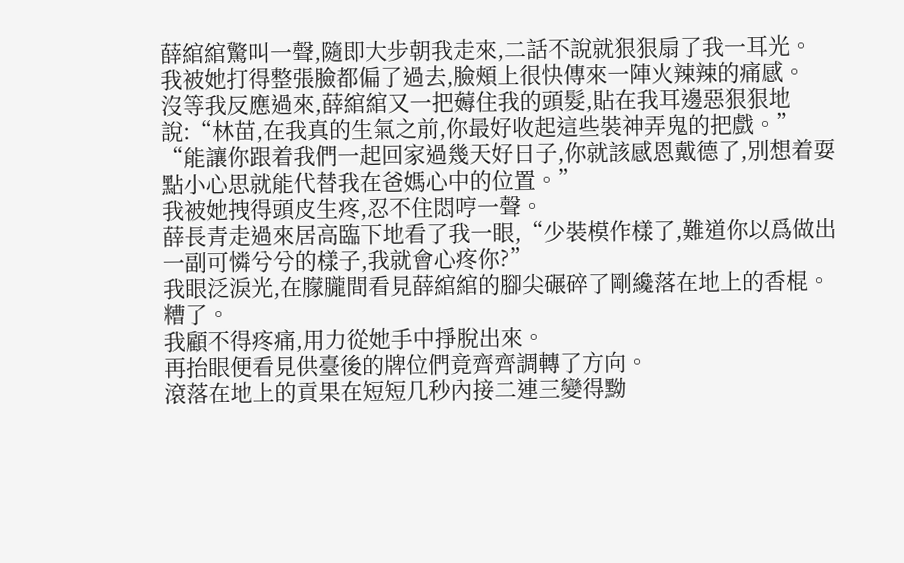薛綰綰驚叫一聲,隨即大步朝我走來,二話不說就狠狠扇了我一耳光。
我被她打得整張臉都偏了過去,臉頰上很快傳來一陣火辣辣的痛感。
沒等我反應過來,薛綰綰又一把薅住我的頭髮,貼在我耳邊惡狠狠地說:“林苗,在我真的生氣之前,你最好收起這些裝神弄鬼的把戲。”
“能讓你跟着我們一起回家過幾天好日子,你就該感恩戴德了,別想着耍點小心思就能代替我在爸媽心中的位置。”
我被她拽得頭皮生疼,忍不住悶哼一聲。
薛長青走過來居高臨下地看了我一眼,“少裝模作樣了,難道你以爲做出一副可憐兮兮的樣子,我就會心疼你?”
我眼泛淚光,在朦朧間看見薛綰綰的腳尖碾碎了剛纔落在地上的香棍。
糟了。
我顧不得疼痛,用力從她手中掙脫出來。
再抬眼便看見供臺後的牌位們竟齊齊調轉了方向。
滾落在地上的貢果在短短几秒內接二連三變得黝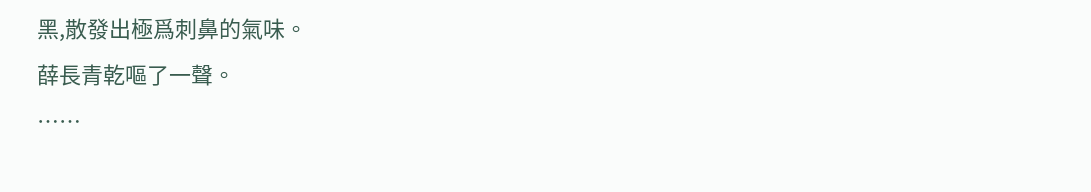黑,散發出極爲刺鼻的氣味。
薛長青乾嘔了一聲。
……